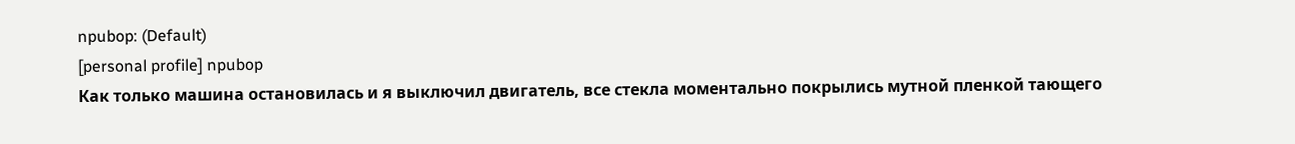npubop: (Default)
[personal profile] npubop
Как только машина остановилась и я выключил двигатель, все стекла моментально покрылись мутной пленкой тающего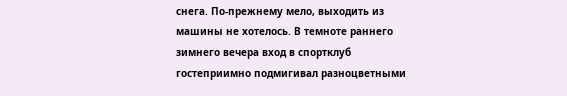снега. По-прежнему мело, выходить из машины не хотелось. В темноте раннего зимнего вечера вход в спортклуб гостеприимно подмигивал разноцветными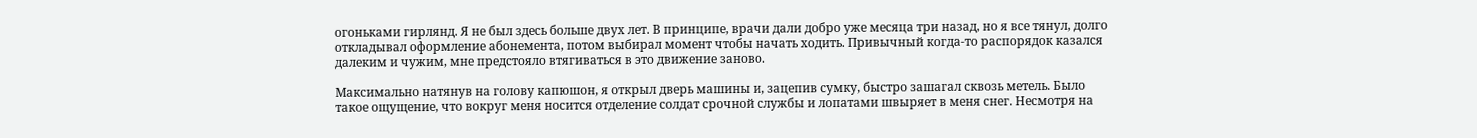огоньками гирлянд. Я не был здесь больше двух лет. В принципе, врачи дали добро уже месяца три назад, но я все тянул, долго откладывал оформление абонемента, потом выбирал момент чтобы начать ходить. Привычный когда-то распорядок казался далеким и чужим, мне предстояло втягиваться в это движение заново.

Максимально натянув на голову капюшон, я открыл дверь машины и, зацепив сумку, быстро зашагал сквозь метель. Было такое ощущение, что вокруг меня носится отделение солдат срочной службы и лопатами швыряет в меня снег. Несмотря на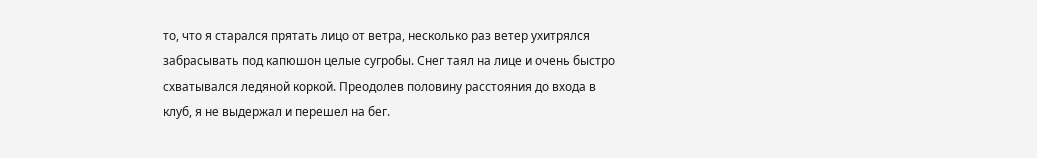то, что я старался прятать лицо от ветра, несколько раз ветер ухитрялся забрасывать под капюшон целые сугробы. Снег таял на лице и очень быстро схватывался ледяной коркой. Преодолев половину расстояния до входа в клуб, я не выдержал и перешел на бег.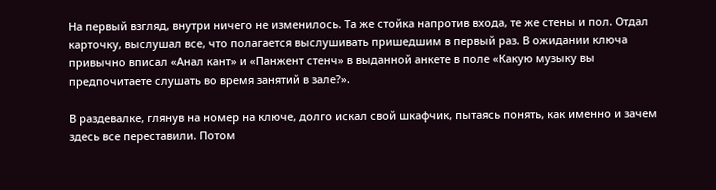На первый взгляд, внутри ничего не изменилось. Та же стойка напротив входа, те же стены и пол. Отдал карточку, выслушал все, что полагается выслушивать пришедшим в первый раз. В ожидании ключа привычно вписал «Анал кант» и «Панжент стенч» в выданной анкете в поле «Какую музыку вы предпочитаете слушать во время занятий в зале?».

В раздевалке, глянув на номер на ключе, долго искал свой шкафчик, пытаясь понять, как именно и зачем здесь все переставили. Потом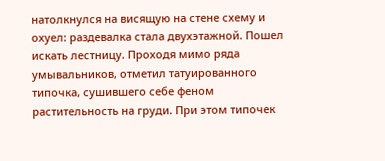натолкнулся на висящую на стене схему и охуел: раздевалка стала двухэтажной. Пошел искать лестницу. Проходя мимо ряда умывальников, отметил татуированного типочка, сушившего себе феном растительность на груди. При этом типочек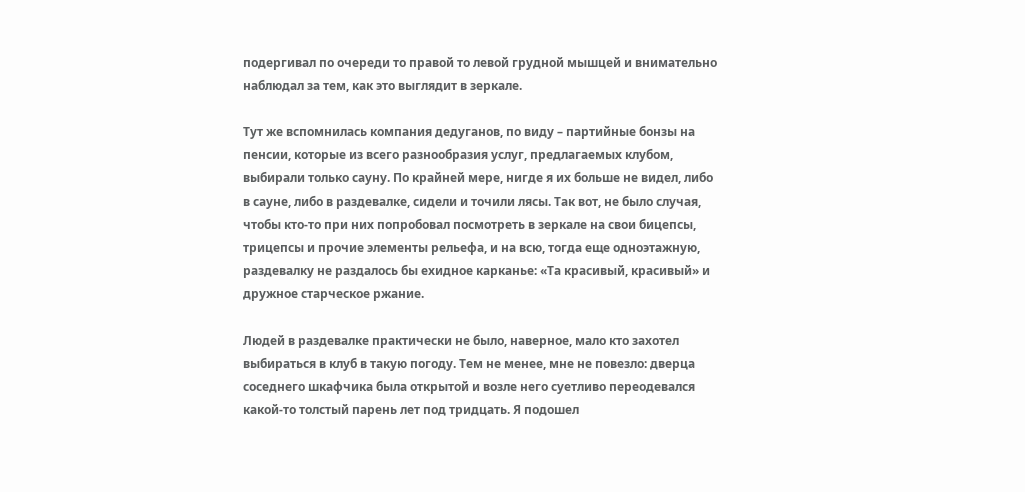подергивал по очереди то правой то левой грудной мышцей и внимательно наблюдал за тем, как это выглядит в зеркале.

Тут же вспомнилась компания дедуганов, по виду – партийные бонзы на пенсии, которые из всего разнообразия услуг, предлагаемых клубом, выбирали только сауну. По крайней мере, нигде я их больше не видел, либо в сауне, либо в раздевалке, сидели и точили лясы. Так вот, не было случая, чтобы кто-то при них попробовал посмотреть в зеркале на свои бицепсы, трицепсы и прочие элементы рельефа, и на всю, тогда еще одноэтажную, раздевалку не раздалось бы ехидное карканье: «Та красивый, красивый» и дружное старческое ржание.

Людей в раздевалке практически не было, наверное, мало кто захотел выбираться в клуб в такую погоду. Тем не менее, мне не повезло: дверца соседнего шкафчика была открытой и возле него суетливо переодевался какой-то толстый парень лет под тридцать. Я подошел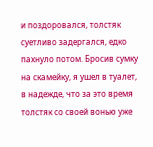и поздоровался, толстяк суетливо задергался, едко пахнуло потом. Бросив сумку на скамейку, я ушел в туалет, в надежде, что за это время толстяк со своей вонью уже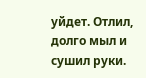уйдет. Отлил, долго мыл и сушил руки.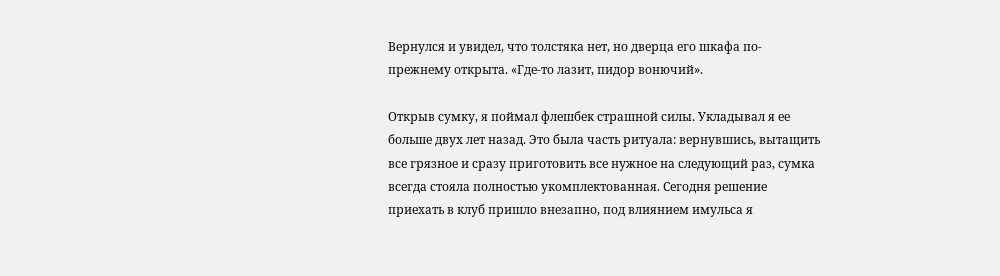Вернулся и увидел, что толстяка нет, но дверца его шкафа по-прежнему открыта. «Где-то лазит, пидор вонючий».

Открыв сумку, я поймал флешбек страшной силы. Укладывал я ее больше двух лет назад. Это была часть ритуала: вернувшись, вытащить все грязное и сразу приготовить все нужное на следующий раз, сумка всегда стояла полностью укомплектованная. Сегодня решение приехать в клуб пришло внезапно, под влиянием имульса я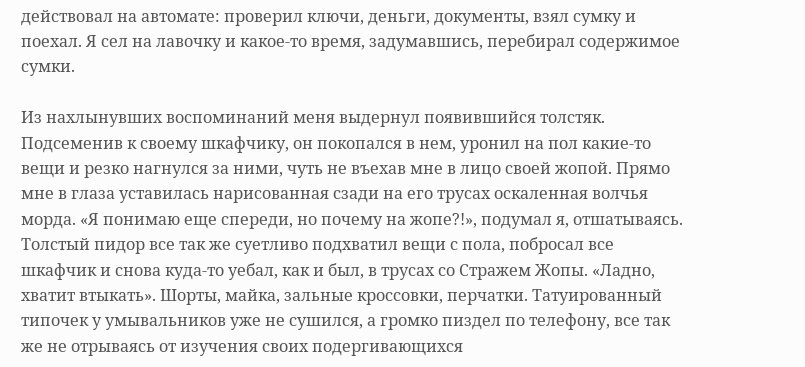действовал на автомате: проверил ключи, деньги, документы, взял сумку и поехал. Я сел на лавочку и какое-то время, задумавшись, перебирал содержимое сумки.

Из нахлынувших воспоминаний меня выдернул появившийся толстяк. Подсеменив к своему шкафчику, он покопался в нем, уронил на пол какие-то вещи и резко нагнулся за ними, чуть не въехав мне в лицо своей жопой. Прямо мне в глаза уставилась нарисованная сзади на его трусах оскаленная волчья морда. «Я понимаю еще спереди, но почему на жопе?!», подумал я, отшатываясь. Толстый пидор все так же суетливо подхватил вещи с пола, побросал все шкафчик и снова куда-то уебал, как и был, в трусах со Стражем Жопы. «Ладно, хватит втыкать». Шорты, майка, зальные кроссовки, перчатки. Татуированный типочек у умывальников уже не сушился, а громко пиздел по телефону, все так же не отрываясь от изучения своих подергивающихся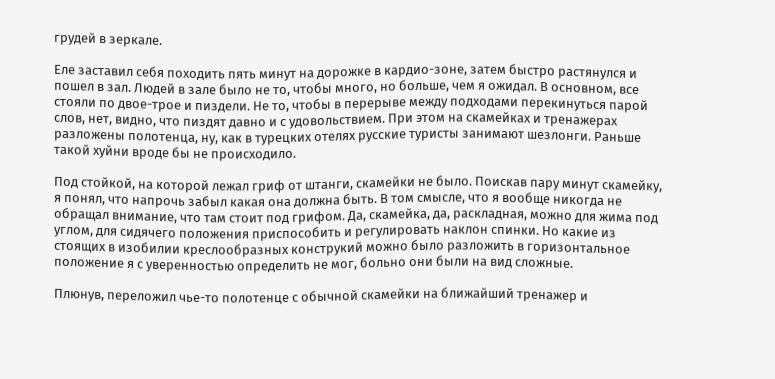грудей в зеркале.

Еле заставил себя походить пять минут на дорожке в кардио-зоне, затем быстро растянулся и пошел в зал. Людей в зале было не то, чтобы много, но больше, чем я ожидал. В основном, все стояли по двое-трое и пиздели. Не то, чтобы в перерыве между подходами перекинуться парой слов, нет, видно, что пиздят давно и с удовольствием. При этом на скамейках и тренажерах разложены полотенца, ну, как в турецких отелях русские туристы занимают шезлонги. Раньше такой хуйни вроде бы не происходило.

Под стойкой, на которой лежал гриф от штанги, скамейки не было. Поискав пару минут скамейку, я понял, что напрочь забыл какая она должна быть. В том смысле, что я вообще никогда не обращал внимание, что там стоит под грифом. Да, скамейка, да, раскладная, можно для жима под углом, для сидячего положения приспособить и регулировать наклон спинки. Но какие из стоящих в изобилии креслообразных конструкий можно было разложить в горизонтальное положение я с уверенностью определить не мог, больно они были на вид сложные.

Плюнув, переложил чье-то полотенце с обычной скамейки на ближайший тренажер и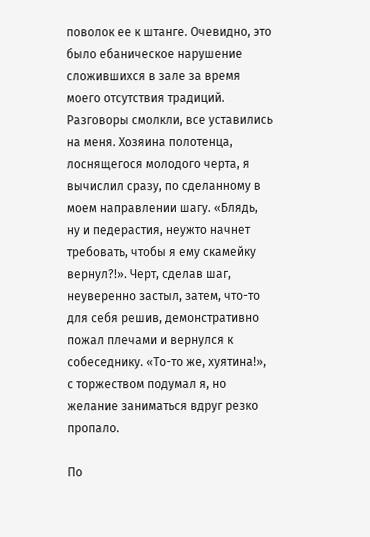поволок ее к штанге. Очевидно, это было ебаническое нарушение сложившихся в зале за время моего отсутствия традиций. Разговоры смолкли, все уставились на меня. Хозяина полотенца, лоснящегося молодого черта, я вычислил сразу, по сделанному в моем направлении шагу. «Блядь, ну и педерастия, неужто начнет требовать, чтобы я ему скамейку вернул?!». Черт, сделав шаг, неуверенно застыл, затем, что-то для себя решив, демонстративно пожал плечами и вернулся к собеседнику. «То-то же, хуятина!», с торжеством подумал я, но желание заниматься вдруг резко пропало.

По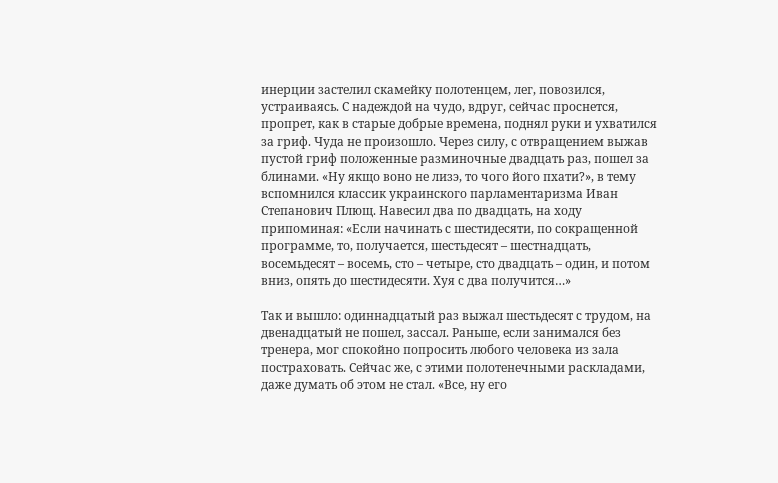инерции застелил скамейку полотенцем, лег, повозился, устраиваясь. С надеждой на чудо, вдруг, сейчас проснется, пропрет, как в старые добрые времена, поднял руки и ухватился за гриф. Чуда не произошло. Через силу, с отвращением выжав пустой гриф положенные разминочные двадцать раз, пошел за блинами. «Ну якщо воно не лизэ, то чого його пхати?», в тему вспомнился классик украинского парламентаризма Иван Степанович Плющ. Навесил два по двадцать, на ходу припоминая: «Если начинать с шестидесяти, по сокращенной программе, то, получается, шестьдесят – шестнадцать, восемьдесят – восемь, сто – четыре, сто двадцать – один, и потом вниз, опять до шестидесяти. Хуя с два получится…»

Так и вышло: одиннадцатый раз выжал шестьдесят с трудом, на двенадцатый не пошел, зассал. Раньше, если занимался без тренера, мог спокойно попросить любого человека из зала постраховать. Сейчас же, с этими полотенечными раскладами, даже думать об этом не стал. «Все, ну его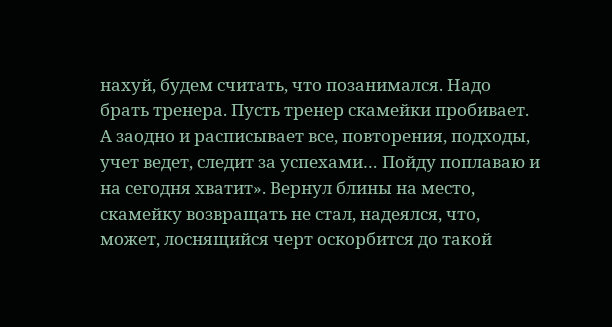нахуй, будем считать, что позанимался. Надо брать тренера. Пусть тренер скамейки пробивает. А заодно и расписывает все, повторения, подходы, учет ведет, следит за успехами… Пойду поплаваю и на сегодня хватит». Вернул блины на место, скамейку возвращать не стал, надеялся, что, может, лоснящийся черт оскорбится до такой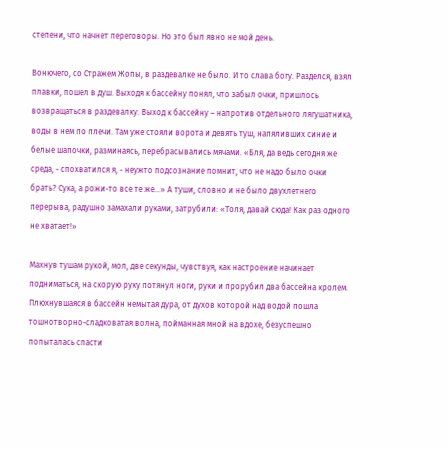степени, что начнет переговоры. Но это был явно не мой день.

Вонючего, со Стражем Жопы, в раздевалке не было. И то слава богу. Разделся, взял плавки, пошел в душ. Выходя к бассейну понял, что забыл очки, пришлось возвращаться в раздевалку. Выход к бассейну – напротив отдельного лягушатника, воды в нем по плечи. Там уже стояли ворота и девять туш, напяливших синие и белые шапочки, разминаясь, перебрасывались мячами. «Бля, да ведь сегодня же среда, - спохватился я, - неужто подсознание помнит, что не надо было очки брать? Сука, а рожи-то все те же…» А туши, словно и не было двухлетнего перерыва, радушно замахали руками, затрубили: «Толя, давай сюда! Как раз одного не хватает!»

Махнув тушам рукой, мол, две секунды, чувствуя, как настроение начинает подниматься, на скорую руку потянул ноги, руки и прорубил два бассейна кролем. Плюхнувшаяся в бассейн немытая дура, от духов которой над водой пошла тошнотворно-сладковатая волна, пойманная мной на вдохе, безуспешно попыталась спасти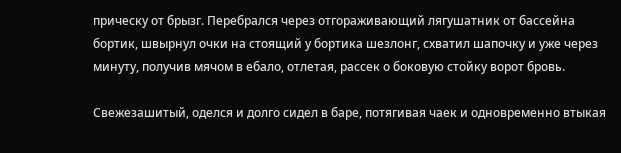прическу от брызг. Перебрался через отгораживающий лягушатник от бассейна бортик, швырнул очки на стоящий у бортика шезлонг, схватил шапочку и уже через минуту, получив мячом в ебало, отлетая, рассек о боковую стойку ворот бровь.

Свежезашитый, оделся и долго сидел в баре, потягивая чаек и одновременно втыкая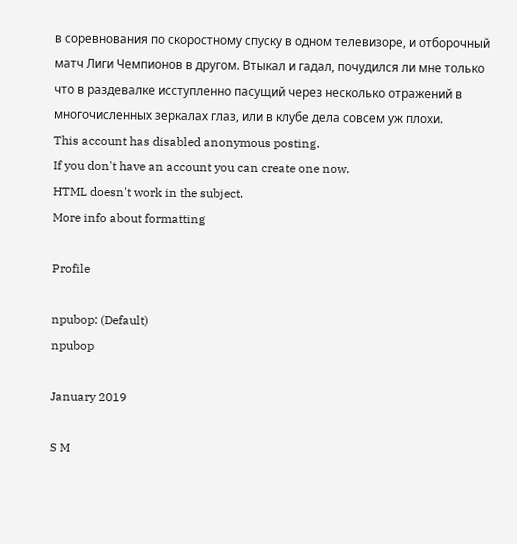в соревнования по скоростному спуску в одном телевизоре, и отборочный матч Лиги Чемпионов в другом. Втыкал и гадал, почудился ли мне только что в раздевалке исступленно пасущий через несколько отражений в многочисленных зеркалах глаз, или в клубе дела совсем уж плохи.
This account has disabled anonymous posting.
If you don't have an account you can create one now.
HTML doesn't work in the subject.
More info about formatting

Profile

npubop: (Default)
npubop

January 2019

S M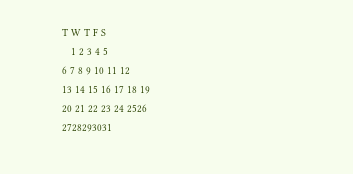T W T F S
   1 2 3 4 5
6 7 8 9 10 11 12
13 14 15 16 17 18 19
20 21 22 23 24 2526
2728293031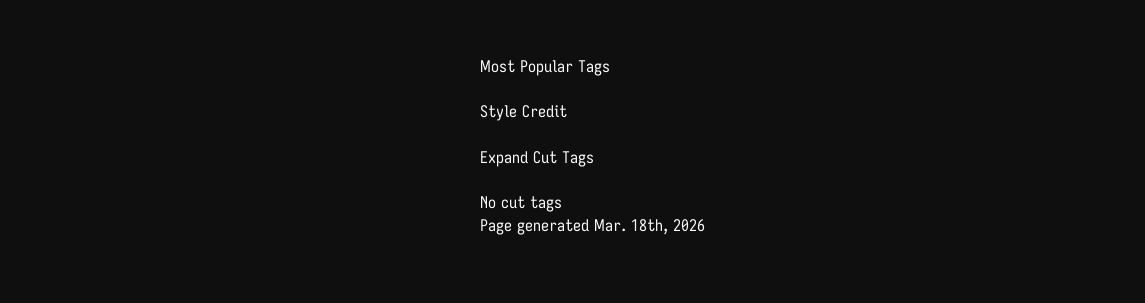Most Popular Tags

Style Credit

Expand Cut Tags

No cut tags
Page generated Mar. 18th, 2026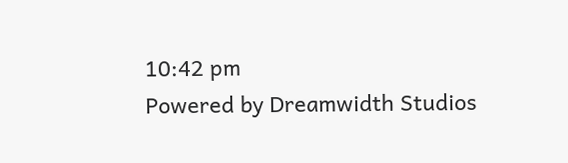10:42 pm
Powered by Dreamwidth Studios